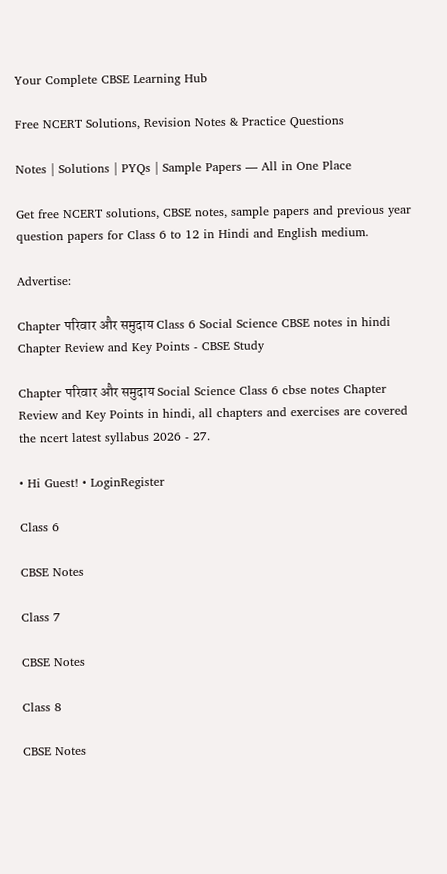Your Complete CBSE Learning Hub

Free NCERT Solutions, Revision Notes & Practice Questions

Notes | Solutions | PYQs | Sample Papers — All in One Place

Get free NCERT solutions, CBSE notes, sample papers and previous year question papers for Class 6 to 12 in Hindi and English medium.

Advertise:

Chapter परिवार और समुदाय Class 6 Social Science CBSE notes in hindi Chapter Review and Key Points - CBSE Study

Chapter परिवार और समुदाय Social Science Class 6 cbse notes Chapter Review and Key Points in hindi, all chapters and exercises are covered the ncert latest syllabus 2026 - 27.

• Hi Guest! • LoginRegister

Class 6

CBSE Notes

Class 7

CBSE Notes

Class 8

CBSE Notes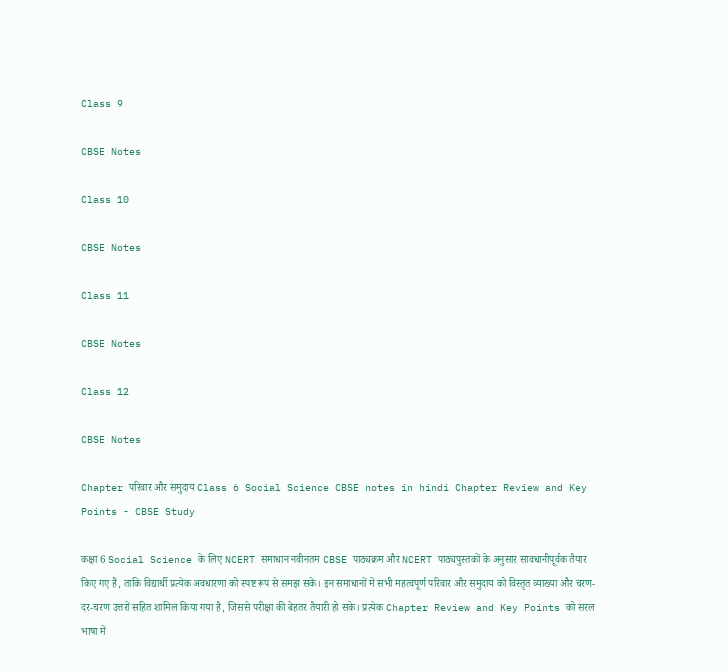Class 9

CBSE Notes

Class 10

CBSE Notes

Class 11

CBSE Notes

Class 12

CBSE Notes

Chapter परिवार और समुदाय Class 6 Social Science CBSE notes in hindi Chapter Review and Key Points - CBSE Study

कक्षा 6 Social Science के लिए NCERT समाधान नवीनतम CBSE पाठ्यक्रम और NCERT पाठ्यपुस्तकों के अनुसार सावधानीपूर्वक तैयार किए गए हैं, ताकि विद्यार्थी प्रत्येक अवधारणा को स्पष्ट रूप से समझ सकें। इन समाधानों में सभी महत्वपूर्ण परिवार और समुदाय को विस्तृत व्याख्या और चरण-दर-चरण उत्तरों सहित शामिल किया गया है, जिससे परीक्षा की बेहतर तैयारी हो सके। प्रत्येक Chapter Review and Key Points को सरल भाषा में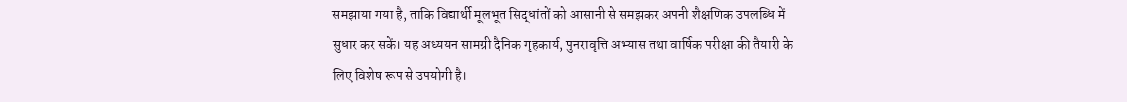समझाया गया है, ताकि विद्यार्थी मूलभूत सिद्धांतों को आसानी से समझकर अपनी शैक्षणिक उपलब्धि में सुधार कर सकें। यह अध्ययन सामग्री दैनिक गृहकार्य, पुनरावृत्ति अभ्यास तथा वार्षिक परीक्षा की तैयारी के लिए विशेष रूप से उपयोगी है।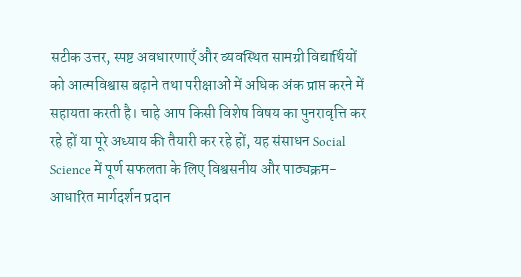सटीक उत्तर, स्पष्ट अवधारणाएँ और व्यवस्थित सामग्री विद्यार्थियों को आत्मविश्वास बढ़ाने तथा परीक्षाओं में अधिक अंक प्राप्त करने में सहायता करती है। चाहे आप किसी विशेष विषय का पुनरावृत्ति कर रहे हों या पूरे अध्याय की तैयारी कर रहे हों, यह संसाधन Social Science में पूर्ण सफलता के लिए विश्वसनीय और पाठ्यक्रम-आधारित मार्गदर्शन प्रदान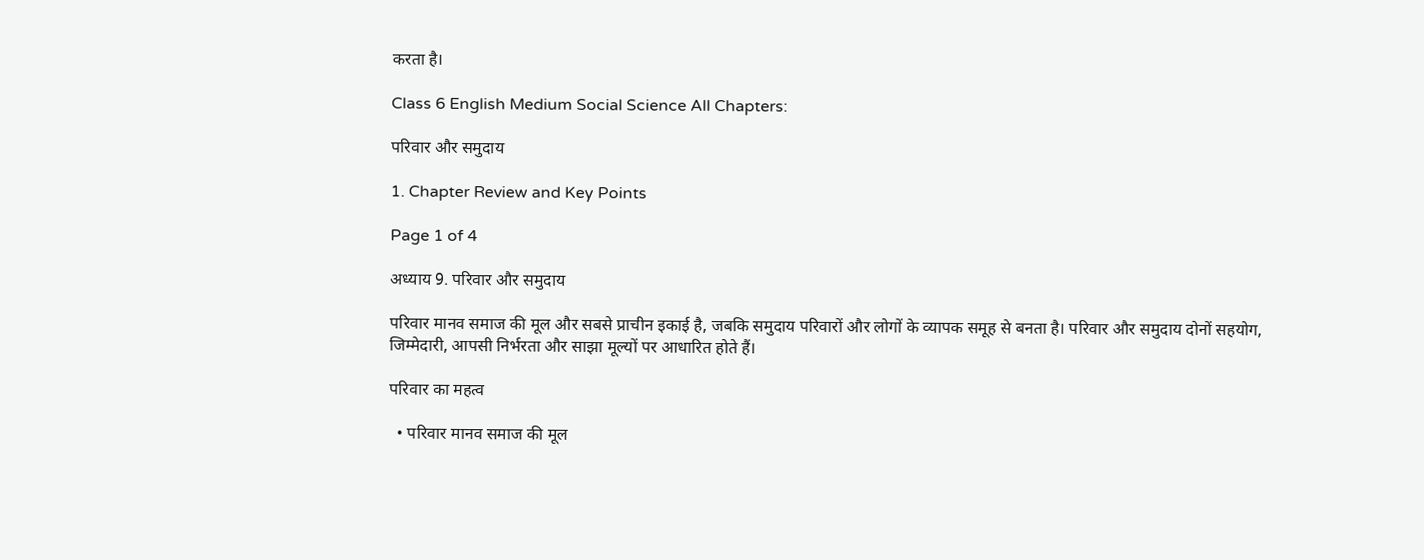करता है।

Class 6 English Medium Social Science All Chapters:

परिवार और समुदाय

1. Chapter Review and Key Points

Page 1 of 4

अध्याय 9. परिवार और समुदाय

परिवार मानव समाज की मूल और सबसे प्राचीन इकाई है, जबकि समुदाय परिवारों और लोगों के व्यापक समूह से बनता है। परिवार और समुदाय दोनों सहयोग, जिम्मेदारी, आपसी निर्भरता और साझा मूल्यों पर आधारित होते हैं।

परिवार का महत्व

  • परिवार मानव समाज की मूल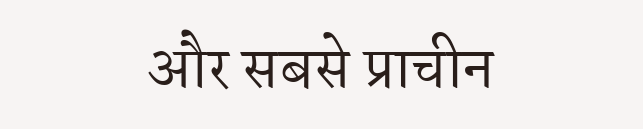और सबसे प्राचीन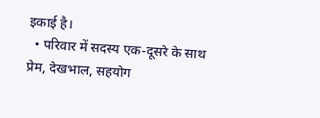इकाई है।
  • परिवार में सदस्य एक-दूसरे के साथ प्रेम, देखभाल, सहयोग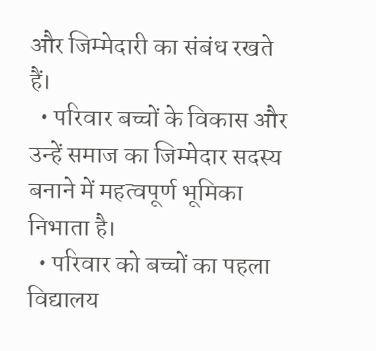और जिम्मेदारी का संबंध रखते हैं।
  • परिवार बच्चों के विकास और उन्हें समाज का जिम्मेदार सदस्य बनाने में महत्वपूर्ण भूमिका निभाता है।
  • परिवार को बच्चों का पहला विद्यालय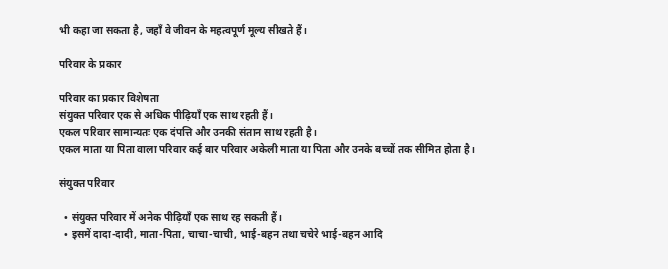भी कहा जा सकता है, जहाँ वे जीवन के महत्वपूर्ण मूल्य सीखते हैं।

परिवार के प्रकार

परिवार का प्रकार विशेषता
संयुक्त परिवार एक से अधिक पीढ़ियाँ एक साथ रहती हैं।
एकल परिवार सामान्यतः एक दंपत्ति और उनकी संतान साथ रहती है।
एकल माता या पिता वाला परिवार कई बार परिवार अकेली माता या पिता और उनके बच्चों तक सीमित होता है।

संयुक्त परिवार

  • संयुक्त परिवार में अनेक पीढ़ियाँ एक साथ रह सकती हैं।
  • इसमें दादा-दादी, माता-पिता, चाचा-चाची, भाई-बहन तथा चचेरे भाई-बहन आदि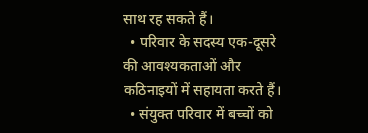साथ रह सकते हैं।
  • परिवार के सदस्य एक-दूसरे की आवश्यकताओं और कठिनाइयों में सहायता करते हैं।
  • संयुक्त परिवार में बच्चों को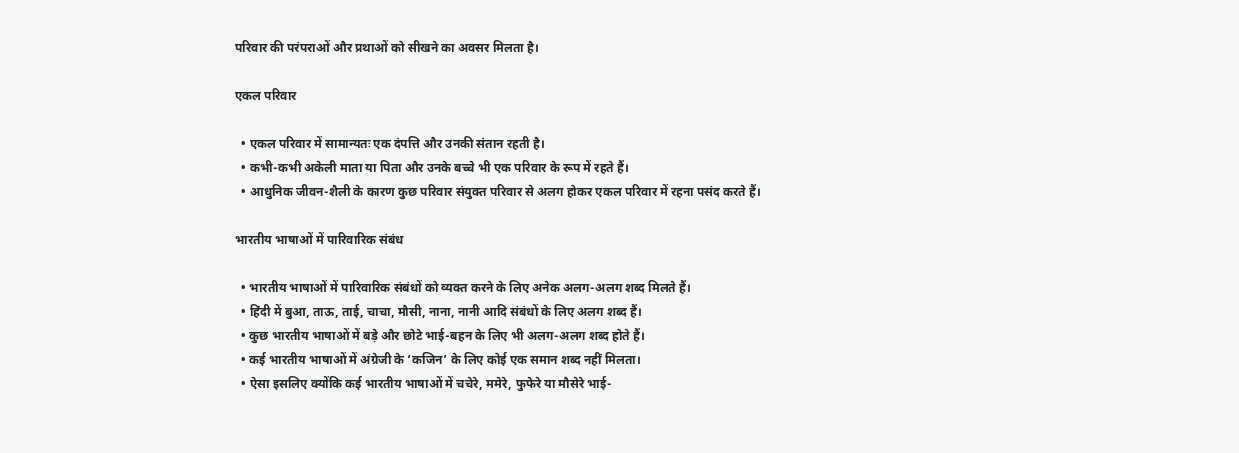परिवार की परंपराओं और प्रथाओं को सीखने का अवसर मिलता है।

एकल परिवार

  • एकल परिवार में सामान्यतः एक दंपत्ति और उनकी संतान रहती है।
  • कभी-कभी अकेली माता या पिता और उनके बच्चे भी एक परिवार के रूप में रहते हैं।
  • आधुनिक जीवन-शैली के कारण कुछ परिवार संयुक्त परिवार से अलग होकर एकल परिवार में रहना पसंद करते हैं।

भारतीय भाषाओं में पारिवारिक संबंध

  • भारतीय भाषाओं में पारिवारिक संबंधों को व्यक्त करने के लिए अनेक अलग-अलग शब्द मिलते हैं।
  • हिंदी में बुआ, ताऊ, ताई, चाचा, मौसी, नाना, नानी आदि संबंधों के लिए अलग शब्द हैं।
  • कुछ भारतीय भाषाओं में बड़े और छोटे भाई-बहन के लिए भी अलग-अलग शब्द होते हैं।
  • कई भारतीय भाषाओं में अंग्रेजी के ‘कजिन’ के लिए कोई एक समान शब्द नहीं मिलता।
  • ऐसा इसलिए क्योंकि कई भारतीय भाषाओं में चचेरे, ममेरे, फुफेरे या मौसेरे भाई-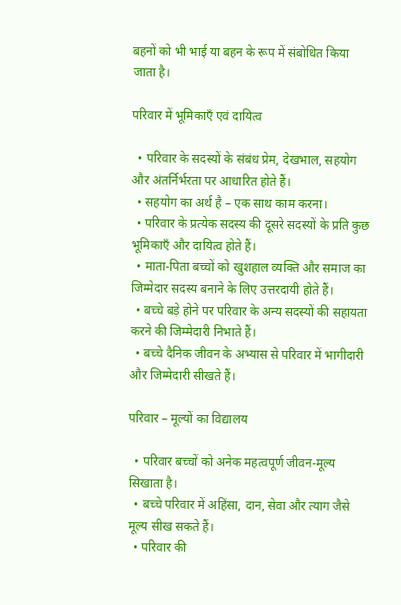बहनों को भी भाई या बहन के रूप में संबोधित किया जाता है।

परिवार में भूमिकाएँ एवं दायित्व

  • परिवार के सदस्यों के संबंध प्रेम, देखभाल, सहयोग और अंतर्निर्भरता पर आधारित होते हैं।
  • सहयोग का अर्थ है – एक साथ काम करना।
  • परिवार के प्रत्येक सदस्य की दूसरे सदस्यों के प्रति कुछ भूमिकाएँ और दायित्व होते हैं।
  • माता-पिता बच्चों को खुशहाल व्यक्ति और समाज का जिम्मेदार सदस्य बनाने के लिए उत्तरदायी होते हैं।
  • बच्चे बड़े होने पर परिवार के अन्य सदस्यों की सहायता करने की जिम्मेदारी निभाते हैं।
  • बच्चे दैनिक जीवन के अभ्यास से परिवार में भागीदारी और जिम्मेदारी सीखते हैं।

परिवार – मूल्यों का विद्यालय

  • परिवार बच्चों को अनेक महत्वपूर्ण जीवन-मूल्य सिखाता है।
  • बच्चे परिवार में अहिंसा, दान, सेवा और त्याग जैसे मूल्य सीख सकते हैं।
  • परिवार की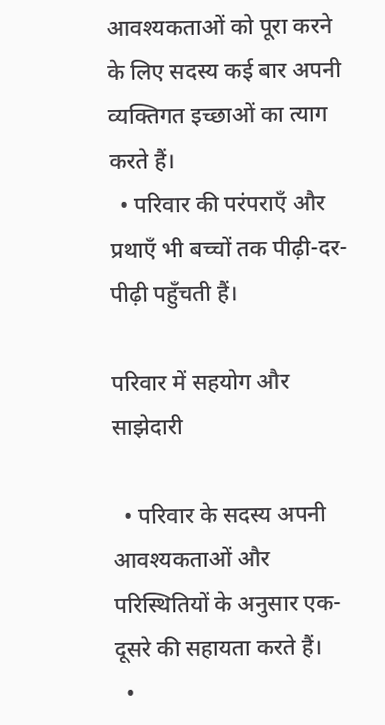आवश्यकताओं को पूरा करने के लिए सदस्य कई बार अपनी व्यक्तिगत इच्छाओं का त्याग करते हैं।
  • परिवार की परंपराएँ और प्रथाएँ भी बच्चों तक पीढ़ी-दर-पीढ़ी पहुँचती हैं।

परिवार में सहयोग और साझेदारी

  • परिवार के सदस्य अपनी आवश्यकताओं और परिस्थितियों के अनुसार एक-दूसरे की सहायता करते हैं।
  •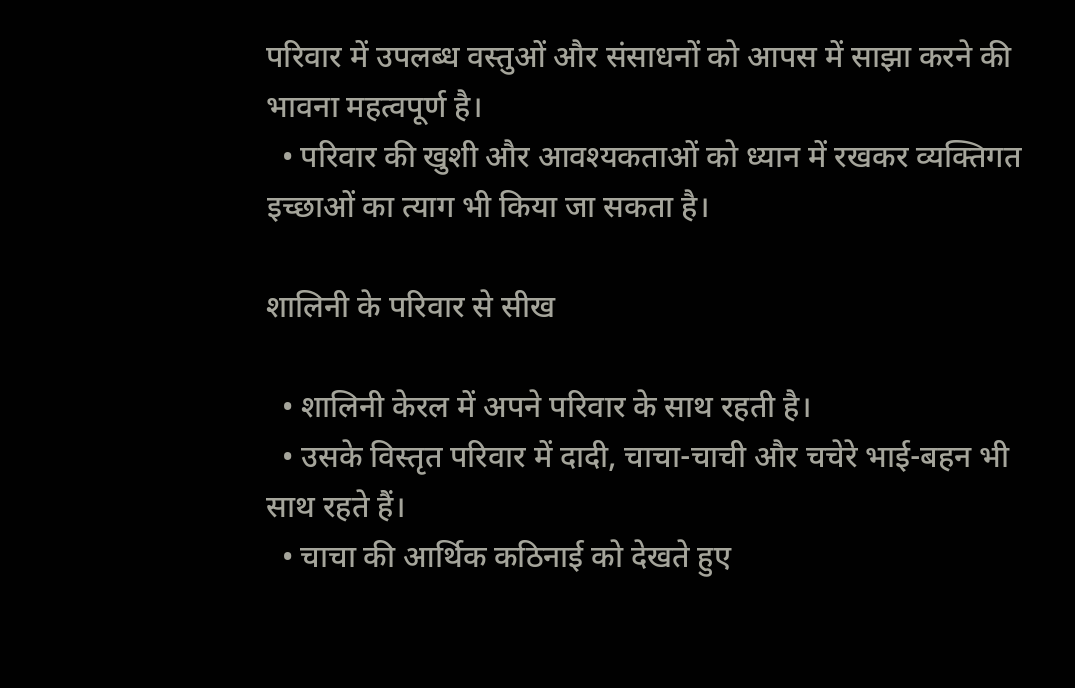परिवार में उपलब्ध वस्तुओं और संसाधनों को आपस में साझा करने की भावना महत्वपूर्ण है।
  • परिवार की खुशी और आवश्यकताओं को ध्यान में रखकर व्यक्तिगत इच्छाओं का त्याग भी किया जा सकता है।

शालिनी के परिवार से सीख

  • शालिनी केरल में अपने परिवार के साथ रहती है।
  • उसके विस्तृत परिवार में दादी, चाचा-चाची और चचेरे भाई-बहन भी साथ रहते हैं।
  • चाचा की आर्थिक कठिनाई को देखते हुए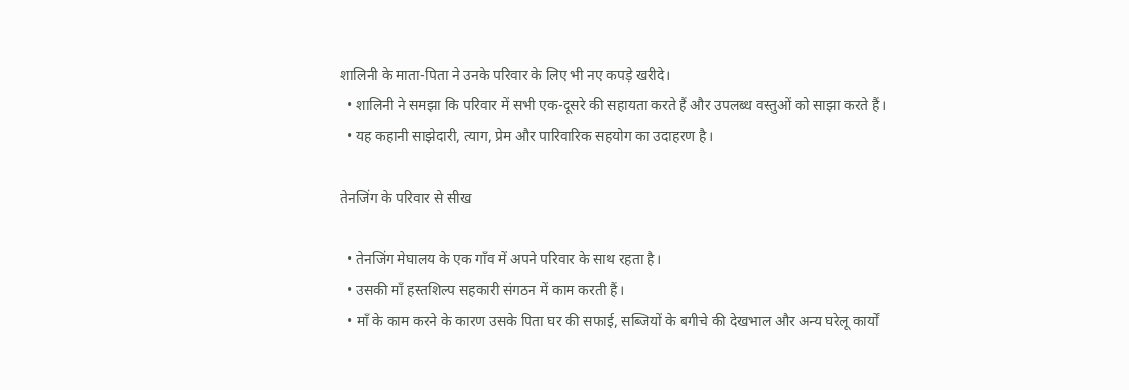शालिनी के माता-पिता ने उनके परिवार के लिए भी नए कपड़े खरीदे।
  • शालिनी ने समझा कि परिवार में सभी एक-दूसरे की सहायता करते हैं और उपलब्ध वस्तुओं को साझा करते हैं।
  • यह कहानी साझेदारी, त्याग, प्रेम और पारिवारिक सहयोग का उदाहरण है।

तेनजिंग के परिवार से सीख

  • तेनजिंग मेघालय के एक गाँव में अपने परिवार के साथ रहता है।
  • उसकी माँ हस्तशिल्प सहकारी संगठन में काम करती हैं।
  • माँ के काम करने के कारण उसके पिता घर की सफाई, सब्जियों के बगीचे की देखभाल और अन्य घरेलू कार्यों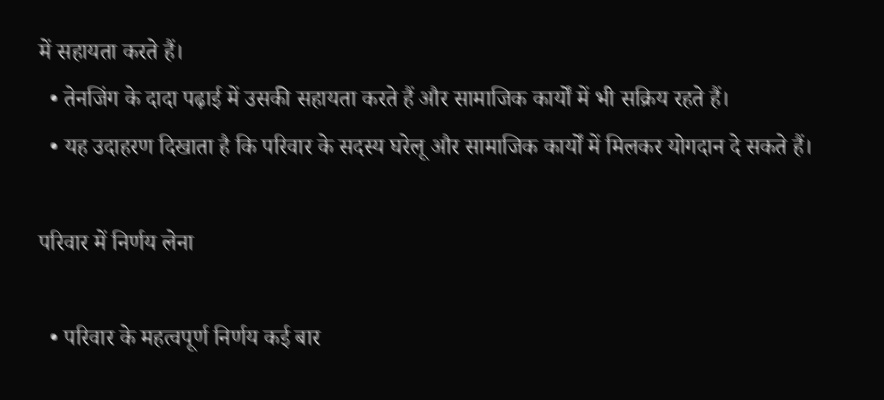में सहायता करते हैं।
  • तेनजिंग के दादा पढ़ाई में उसकी सहायता करते हैं और सामाजिक कार्यों में भी सक्रिय रहते हैं।
  • यह उदाहरण दिखाता है कि परिवार के सदस्य घरेलू और सामाजिक कार्यों में मिलकर योगदान दे सकते हैं।

परिवार में निर्णय लेना

  • परिवार के महत्वपूर्ण निर्णय कई बार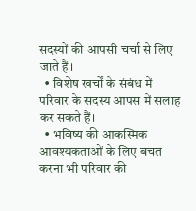सदस्यों की आपसी चर्चा से लिए जाते हैं।
  • विशेष खर्चों के संबंध में परिवार के सदस्य आपस में सलाह कर सकते हैं।
  • भविष्य की आकस्मिक आवश्यकताओं के लिए बचत करना भी परिवार की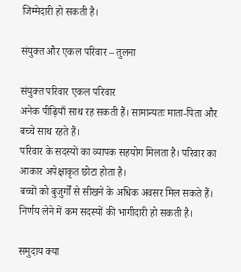जिम्मेदारी हो सकती है।

संयुक्त और एकल परिवार – तुलना

संयुक्त परिवार एकल परिवार
अनेक पीढ़ियाँ साथ रह सकती हैं। सामान्यतः माता-पिता और बच्चे साथ रहते हैं।
परिवार के सदस्यों का व्यापक सहयोग मिलता है। परिवार का आकार अपेक्षाकृत छोटा होता है।
बच्चों को बुजुर्गों से सीखने के अधिक अवसर मिल सकते हैं। निर्णय लेने में कम सदस्यों की भागीदारी हो सकती है।

समुदाय क्या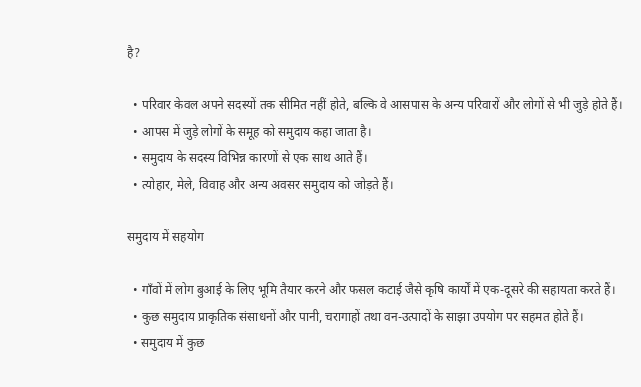है?

  • परिवार केवल अपने सदस्यों तक सीमित नहीं होते, बल्कि वे आसपास के अन्य परिवारों और लोगों से भी जुड़े होते हैं।
  • आपस में जुड़े लोगों के समूह को समुदाय कहा जाता है।
  • समुदाय के सदस्य विभिन्न कारणों से एक साथ आते हैं।
  • त्योहार, मेले, विवाह और अन्य अवसर समुदाय को जोड़ते हैं।

समुदाय में सहयोग

  • गाँवों में लोग बुआई के लिए भूमि तैयार करने और फसल कटाई जैसे कृषि कार्यों में एक-दूसरे की सहायता करते हैं।
  • कुछ समुदाय प्राकृतिक संसाधनों और पानी, चरागाहों तथा वन-उत्पादों के साझा उपयोग पर सहमत होते हैं।
  • समुदाय में कुछ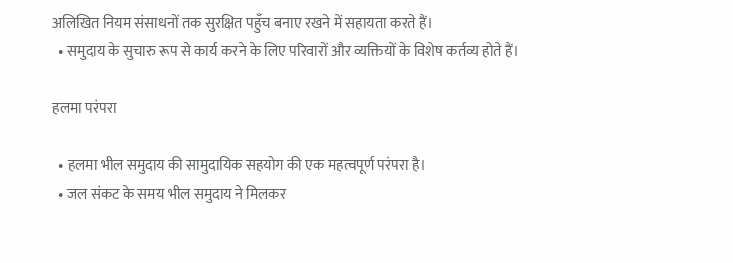अलिखित नियम संसाधनों तक सुरक्षित पहुँच बनाए रखने में सहायता करते हैं।
  • समुदाय के सुचारु रूप से कार्य करने के लिए परिवारों और व्यक्तियों के विशेष कर्तव्य होते हैं।

हलमा परंपरा

  • हलमा भील समुदाय की सामुदायिक सहयोग की एक महत्वपूर्ण परंपरा है।
  • जल संकट के समय भील समुदाय ने मिलकर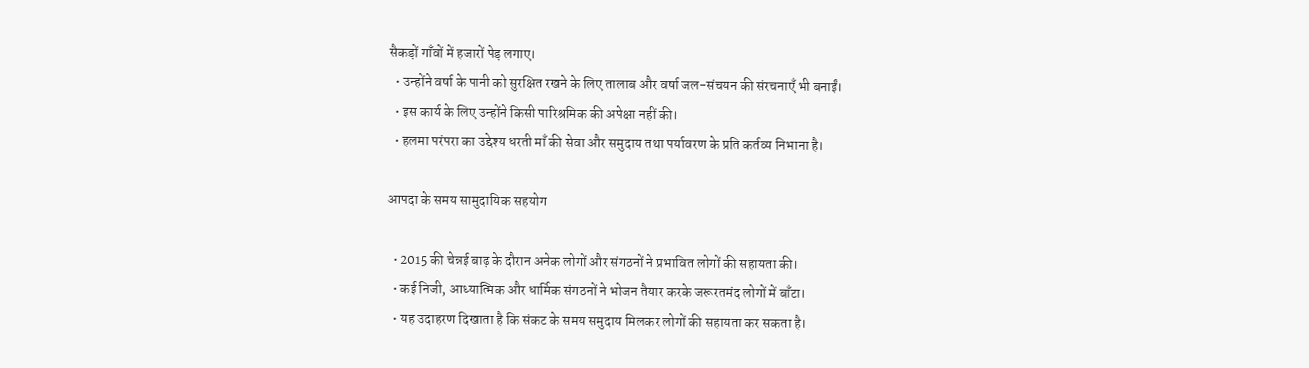सैकड़ों गाँवों में हजारों पेड़ लगाए।
  • उन्होंने वर्षा के पानी को सुरक्षित रखने के लिए तालाब और वर्षा जल-संचयन की संरचनाएँ भी बनाईं।
  • इस कार्य के लिए उन्होंने किसी पारिश्रमिक की अपेक्षा नहीं की।
  • हलमा परंपरा का उद्देश्य धरती माँ की सेवा और समुदाय तथा पर्यावरण के प्रति कर्तव्य निभाना है।

आपदा के समय सामुदायिक सहयोग

  • 2015 की चेन्नई बाढ़ के दौरान अनेक लोगों और संगठनों ने प्रभावित लोगों की सहायता की।
  • कई निजी, आध्यात्मिक और धार्मिक संगठनों ने भोजन तैयार करके जरूरतमंद लोगों में बाँटा।
  • यह उदाहरण दिखाता है कि संकट के समय समुदाय मिलकर लोगों की सहायता कर सकता है।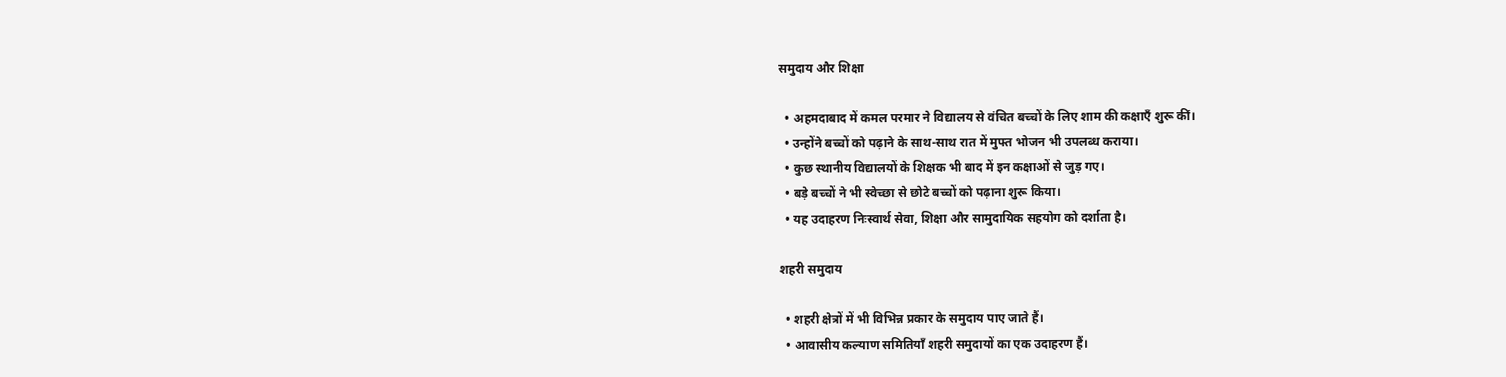समुदाय और शिक्षा

  • अहमदाबाद में कमल परमार ने विद्यालय से वंचित बच्चों के लिए शाम की कक्षाएँ शुरू कीं।
  • उन्होंने बच्चों को पढ़ाने के साथ-साथ रात में मुफ्त भोजन भी उपलब्ध कराया।
  • कुछ स्थानीय विद्यालयों के शिक्षक भी बाद में इन कक्षाओं से जुड़ गए।
  • बड़े बच्चों ने भी स्वेच्छा से छोटे बच्चों को पढ़ाना शुरू किया।
  • यह उदाहरण निःस्वार्थ सेवा, शिक्षा और सामुदायिक सहयोग को दर्शाता है।

शहरी समुदाय

  • शहरी क्षेत्रों में भी विभिन्न प्रकार के समुदाय पाए जाते हैं।
  • आवासीय कल्याण समितियाँ शहरी समुदायों का एक उदाहरण हैं।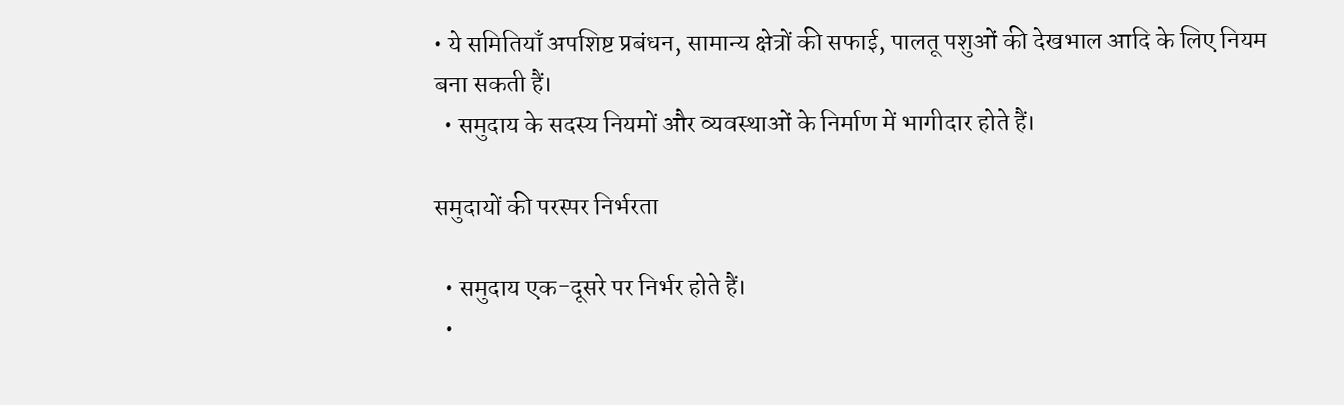• ये समितियाँ अपशिष्ट प्रबंधन, सामान्य क्षेत्रों की सफाई, पालतू पशुओं की देखभाल आदि के लिए नियम बना सकती हैं।
  • समुदाय के सदस्य नियमों और व्यवस्थाओं के निर्माण में भागीदार होते हैं।

समुदायों की परस्पर निर्भरता

  • समुदाय एक-दूसरे पर निर्भर होते हैं।
  •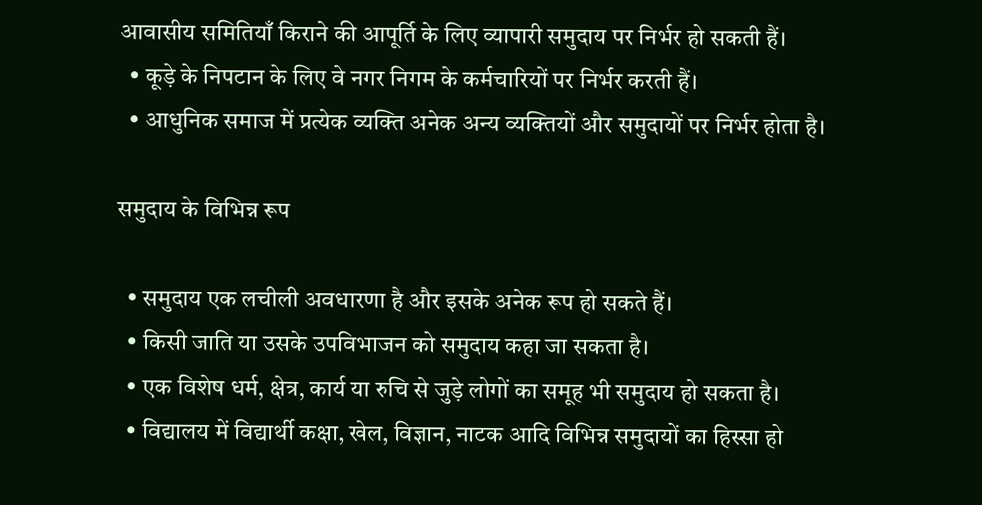आवासीय समितियाँ किराने की आपूर्ति के लिए व्यापारी समुदाय पर निर्भर हो सकती हैं।
  • कूड़े के निपटान के लिए वे नगर निगम के कर्मचारियों पर निर्भर करती हैं।
  • आधुनिक समाज में प्रत्येक व्यक्ति अनेक अन्य व्यक्तियों और समुदायों पर निर्भर होता है।

समुदाय के विभिन्न रूप

  • समुदाय एक लचीली अवधारणा है और इसके अनेक रूप हो सकते हैं।
  • किसी जाति या उसके उपविभाजन को समुदाय कहा जा सकता है।
  • एक विशेष धर्म, क्षेत्र, कार्य या रुचि से जुड़े लोगों का समूह भी समुदाय हो सकता है।
  • विद्यालय में विद्यार्थी कक्षा, खेल, विज्ञान, नाटक आदि विभिन्न समुदायों का हिस्सा हो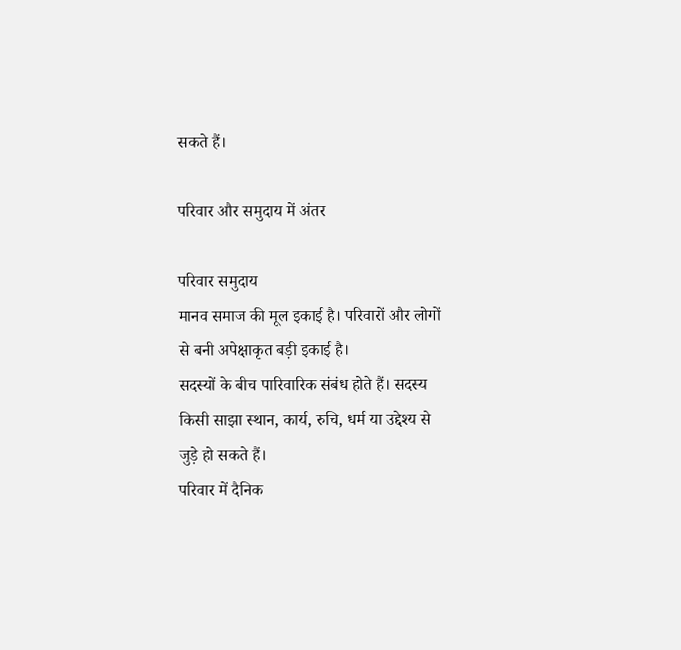सकते हैं।

परिवार और समुदाय में अंतर

परिवार समुदाय
मानव समाज की मूल इकाई है। परिवारों और लोगों से बनी अपेक्षाकृत बड़ी इकाई है।
सदस्यों के बीच पारिवारिक संबंध होते हैं। सदस्य किसी साझा स्थान, कार्य, रुचि, धर्म या उद्देश्य से जुड़े हो सकते हैं।
परिवार में दैनिक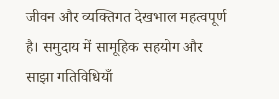जीवन और व्यक्तिगत देखभाल महत्वपूर्ण है। समुदाय में सामूहिक सहयोग और साझा गतिविधियाँ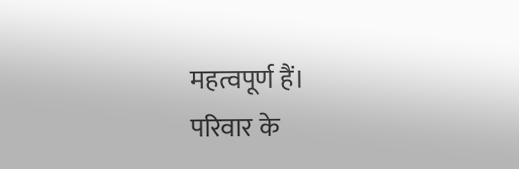महत्वपूर्ण हैं।
परिवार के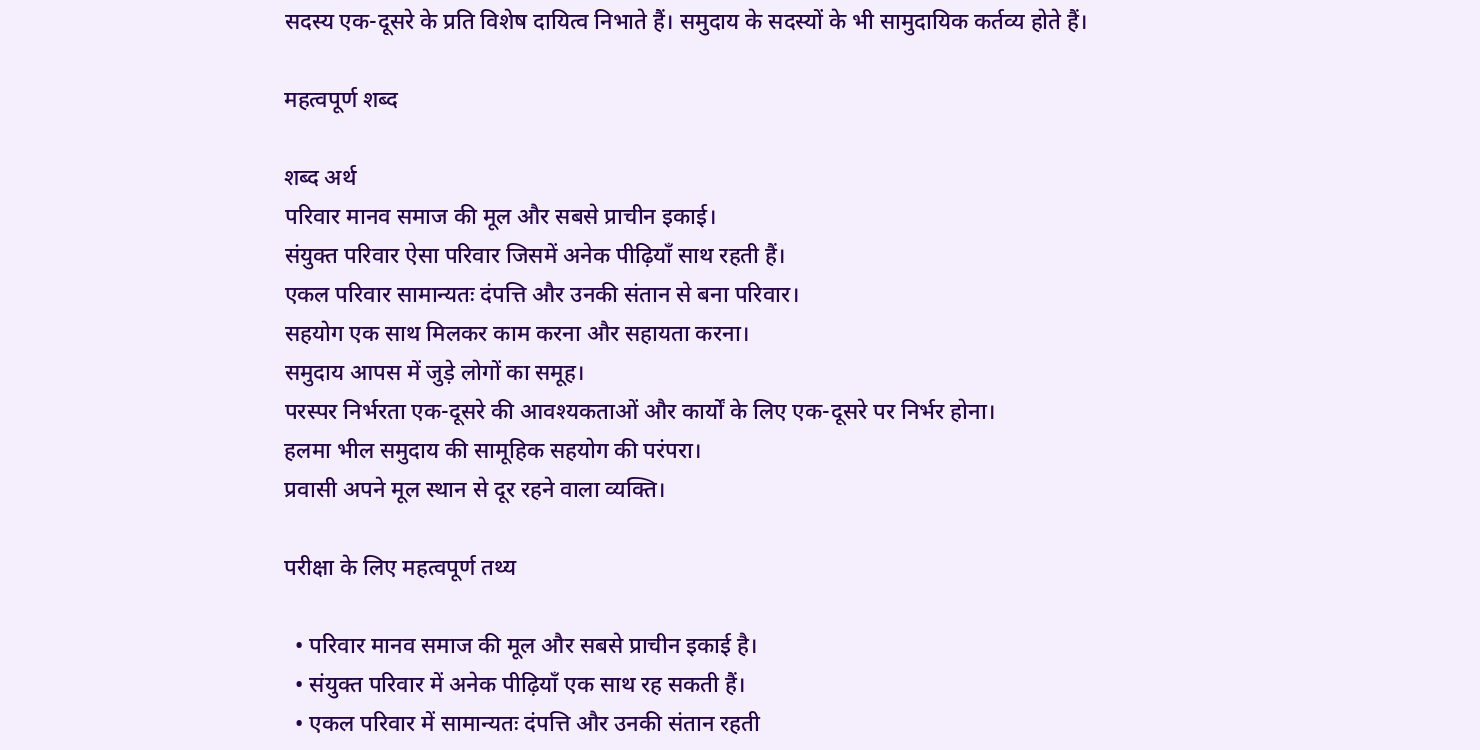सदस्य एक-दूसरे के प्रति विशेष दायित्व निभाते हैं। समुदाय के सदस्यों के भी सामुदायिक कर्तव्य होते हैं।

महत्वपूर्ण शब्द

शब्द अर्थ
परिवार मानव समाज की मूल और सबसे प्राचीन इकाई।
संयुक्त परिवार ऐसा परिवार जिसमें अनेक पीढ़ियाँ साथ रहती हैं।
एकल परिवार सामान्यतः दंपत्ति और उनकी संतान से बना परिवार।
सहयोग एक साथ मिलकर काम करना और सहायता करना।
समुदाय आपस में जुड़े लोगों का समूह।
परस्पर निर्भरता एक-दूसरे की आवश्यकताओं और कार्यों के लिए एक-दूसरे पर निर्भर होना।
हलमा भील समुदाय की सामूहिक सहयोग की परंपरा।
प्रवासी अपने मूल स्थान से दूर रहने वाला व्यक्ति।

परीक्षा के लिए महत्वपूर्ण तथ्य

  • परिवार मानव समाज की मूल और सबसे प्राचीन इकाई है।
  • संयुक्त परिवार में अनेक पीढ़ियाँ एक साथ रह सकती हैं।
  • एकल परिवार में सामान्यतः दंपत्ति और उनकी संतान रहती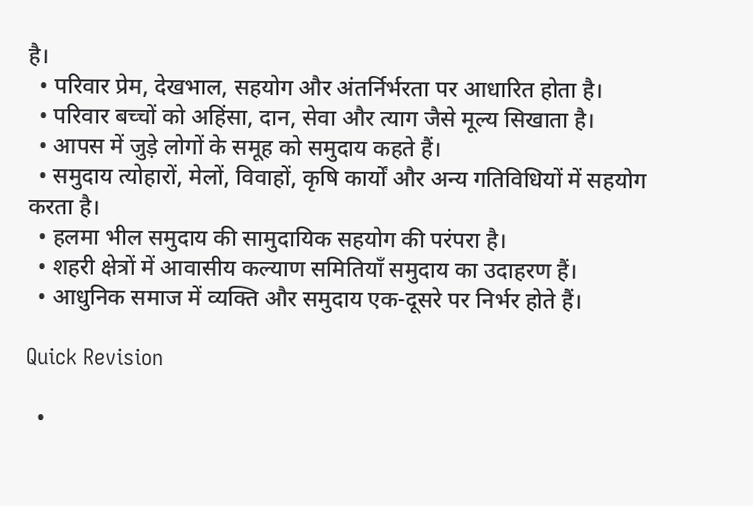है।
  • परिवार प्रेम, देखभाल, सहयोग और अंतर्निर्भरता पर आधारित होता है।
  • परिवार बच्चों को अहिंसा, दान, सेवा और त्याग जैसे मूल्य सिखाता है।
  • आपस में जुड़े लोगों के समूह को समुदाय कहते हैं।
  • समुदाय त्योहारों, मेलों, विवाहों, कृषि कार्यों और अन्य गतिविधियों में सहयोग करता है।
  • हलमा भील समुदाय की सामुदायिक सहयोग की परंपरा है।
  • शहरी क्षेत्रों में आवासीय कल्याण समितियाँ समुदाय का उदाहरण हैं।
  • आधुनिक समाज में व्यक्ति और समुदाय एक-दूसरे पर निर्भर होते हैं।

Quick Revision

  •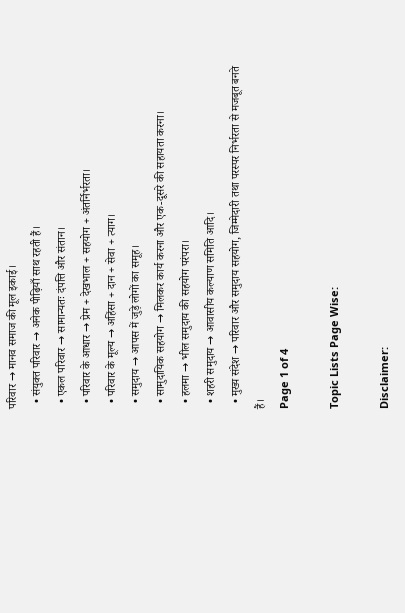परिवार → मानव समाज की मूल इकाई।
  • संयुक्त परिवार → अनेक पीढ़ियाँ साथ रहती हैं।
  • एकल परिवार → सामान्यतः दंपत्ति और संतान।
  • परिवार के आधार → प्रेम + देखभाल + सहयोग + अंतर्निर्भरता।
  • परिवार के मूल्य → अहिंसा + दान + सेवा + त्याग।
  • समुदाय → आपस में जुड़े लोगों का समूह।
  • सामुदायिक सहयोग → मिलकर कार्य करना और एक-दूसरे की सहायता करना।
  • हलमा → भील समुदाय की सहयोग परंपरा।
  • शहरी समुदाय → आवासीय कल्याण समिति आदि।
  • मुख्य संदेश → परिवार और समुदाय सहयोग, जिम्मेदारी तथा परस्पर निर्भरता से मजबूत बनते हैं।
Page 1 of 4

Topic Lists Page Wise:

Disclaimer: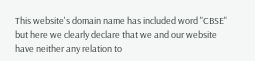This website's domain name has included word "CBSE" but here we clearly declare that we and our website have neither any relation to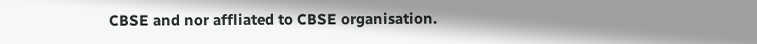CBSE and nor affliated to CBSE organisation.